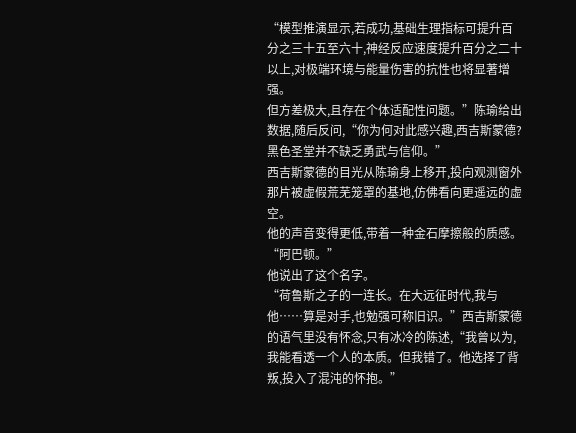“模型推演显示,若成功,基础生理指标可提升百分之三十五至六十,神经反应速度提升百分之二十以上,对极端环境与能量伤害的抗性也将显著增强。
但方差极大,且存在个体适配性问题。”陈瑜给出数据,随后反问,“你为何对此感兴趣,西吉斯蒙德?黑色圣堂并不缺乏勇武与信仰。”
西吉斯蒙德的目光从陈瑜身上移开,投向观测窗外那片被虚假荒芜笼罩的基地,仿佛看向更遥远的虚空。
他的声音变得更低,带着一种金石摩擦般的质感。
“阿巴顿。”
他说出了这个名字。
“荷鲁斯之子的一连长。在大远征时代,我与他……算是对手,也勉强可称旧识。”西吉斯蒙德的语气里没有怀念,只有冰冷的陈述,“我曾以为,我能看透一个人的本质。但我错了。他选择了背叛,投入了混沌的怀抱。”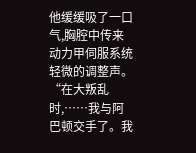他缓缓吸了一口气,胸腔中传来动力甲伺服系统轻微的调整声。
“在大叛乱时,……我与阿巴顿交手了。我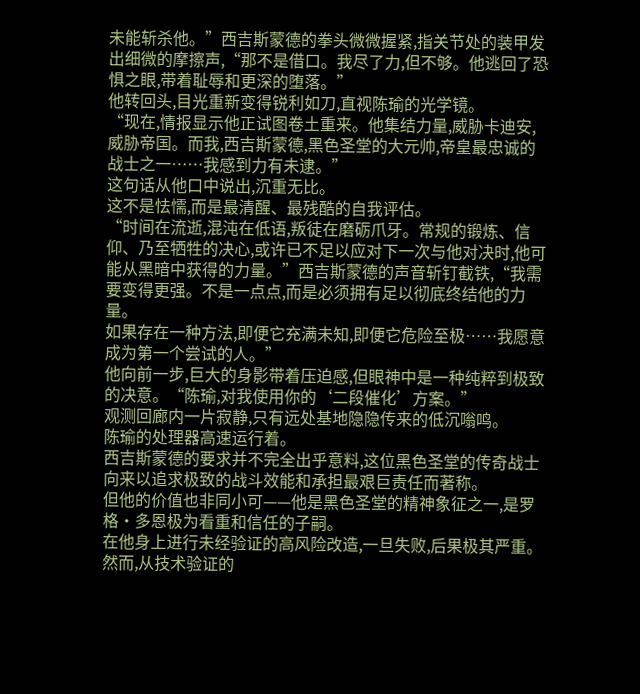未能斩杀他。”西吉斯蒙德的拳头微微握紧,指关节处的装甲发出细微的摩擦声,“那不是借口。我尽了力,但不够。他逃回了恐惧之眼,带着耻辱和更深的堕落。”
他转回头,目光重新变得锐利如刀,直视陈瑜的光学镜。
“现在,情报显示他正试图卷土重来。他集结力量,威胁卡迪安,威胁帝国。而我,西吉斯蒙德,黑色圣堂的大元帅,帝皇最忠诚的战士之一……我感到力有未逮。”
这句话从他口中说出,沉重无比。
这不是怯懦,而是最清醒、最残酷的自我评估。
“时间在流逝,混沌在低语,叛徒在磨砺爪牙。常规的锻炼、信仰、乃至牺牲的决心,或许已不足以应对下一次与他对决时,他可能从黑暗中获得的力量。”西吉斯蒙德的声音斩钉截铁,“我需要变得更强。不是一点点,而是必须拥有足以彻底终结他的力量。
如果存在一种方法,即便它充满未知,即便它危险至极……我愿意成为第一个尝试的人。”
他向前一步,巨大的身影带着压迫感,但眼神中是一种纯粹到极致的决意。“陈瑜,对我使用你的‘二段催化’方案。”
观测回廊内一片寂静,只有远处基地隐隐传来的低沉嗡鸣。
陈瑜的处理器高速运行着。
西吉斯蒙德的要求并不完全出乎意料,这位黑色圣堂的传奇战士向来以追求极致的战斗效能和承担最艰巨责任而著称。
但他的价值也非同小可——他是黑色圣堂的精神象征之一,是罗格·多恩极为看重和信任的子嗣。
在他身上进行未经验证的高风险改造,一旦失败,后果极其严重。
然而,从技术验证的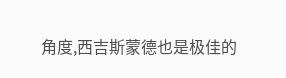角度,西吉斯蒙德也是极佳的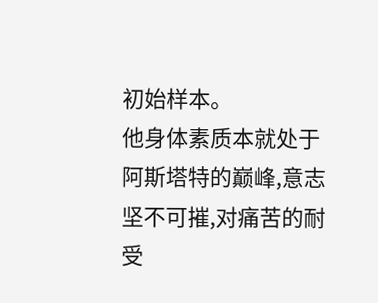初始样本。
他身体素质本就处于阿斯塔特的巅峰,意志坚不可摧,对痛苦的耐受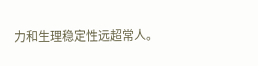力和生理稳定性远超常人。